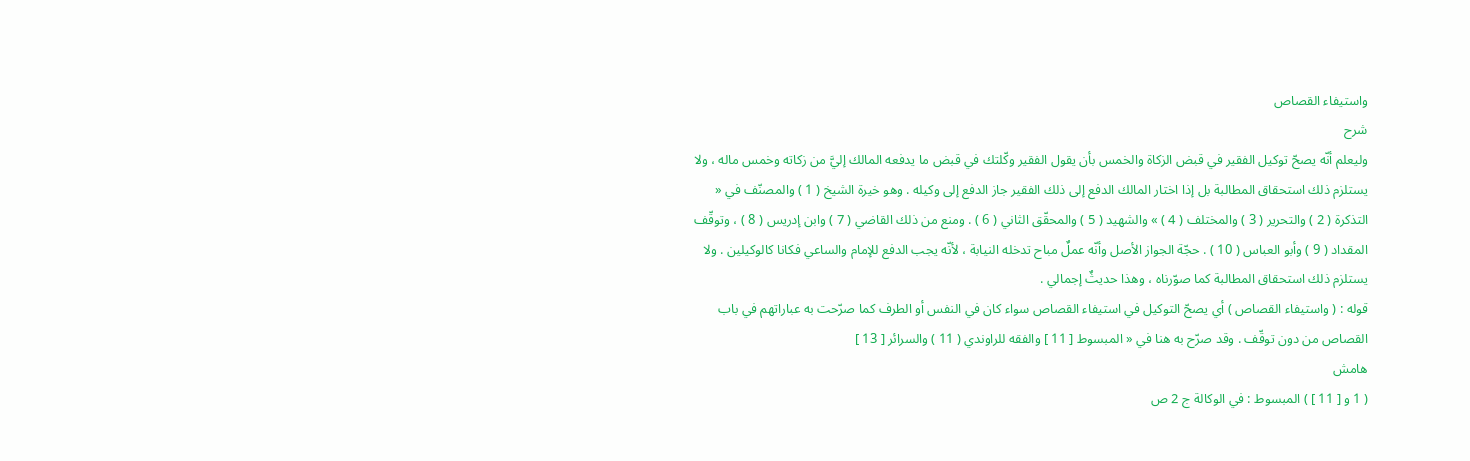واستيفاء القصاص
شرح
وليعلم أنّه يصحّ توكيل الفقير في قبض الزكاة والخمس بأن يقول الفقير وكّلتك في قبض ما يدفعه المالك إليَّ من زكاته وخمس ماله ، ولا يستلزم ذلك استحقاق المطالبة بل إذا اختار المالك الدفع إلى ذلك الفقير جاز الدفع إلى وكيله . وهو خيرة الشيخ ( 1 ) والمصنّف في « التذكرة ( 2 ) والتحرير ( 3 ) والمختلف ( 4 ) » والشهيد ( 5 ) والمحقّق الثاني ( 6 ) . ومنع من ذلك القاضي ( 7 ) وابن إدريس ( 8 ) ، وتوقّف المقداد ( 9 ) وأبو العباس ( 10 ) . حجّة الجواز الأصل وأنّه عملٌ مباح تدخله النيابة ، لأنّه يجب الدفع للإمام والساعي فكانا كالوكيلين . ولا يستلزم ذلك استحقاق المطالبة كما صوّرناه ، وهذا حديثٌ إجمالي .
قوله : ( واستيفاء القصاص ) أي يصحّ التوكيل في استيفاء القصاص سواء كان في النفس أو الطرف كما صرّحت به عباراتهم في باب القصاص من دون توقّف . وقد صرّح به هنا في « المبسوط [ 11 ] والفقه للراوندي ( 11 ) والسرائر [ 13 ]
هامش
( 1 و [ 11 ] ) المبسوط : في الوكالة ج 2 ص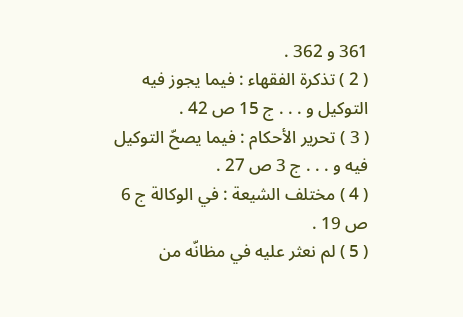361 و 362 .
( 2 ) تذكرة الفقهاء : فيما يجوز فيه التوكيل و . . . ج 15 ص 42 .
( 3 ) تحرير الأحكام : فيما يصحّ التوكيل فيه و . . . ج 3 ص 27 .
( 4 ) مختلف الشيعة : في الوكالة ج 6 ص 19 .
( 5 ) لم نعثر عليه في مظانّه من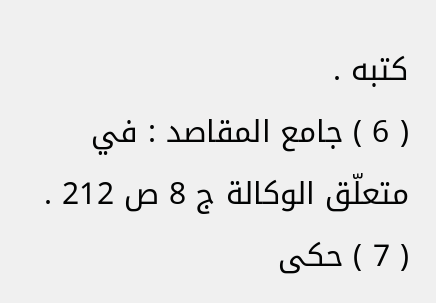كتبه .
( 6 ) جامع المقاصد : في متعلّق الوكالة ج 8 ص 212 .
( 7 ) حكى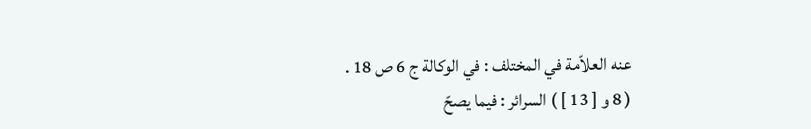عنه العلاّمة في المختلف : في الوكالة ج 6 ص 18 .
( 8 و [ 13 ] ) السرائر : فيما يصحّ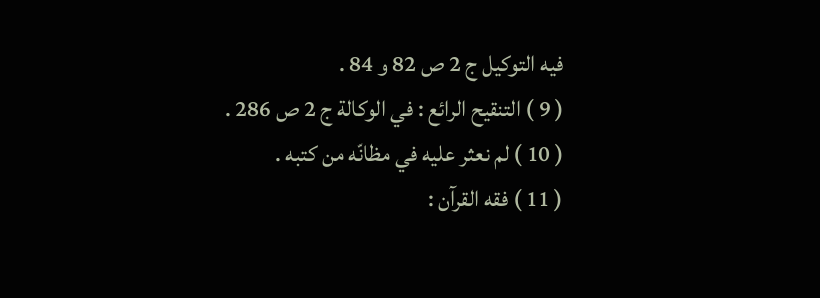فيه التوكيل ج 2 ص 82 و 84 .
( 9 ) التنقيح الرائع : في الوكالة ج 2 ص 286 .
( 10 ) لم نعثر عليه في مظانّه من كتبه .
( 11 ) فقه القرآن :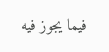فيما يجوز فيه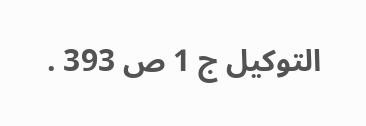التوكيل ج 1 ص 393 .